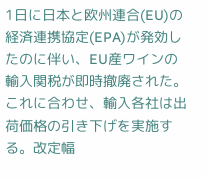1日に日本と欧州連合(EU)の経済連携協定(EPA)が発効したのに伴い、EU産ワインの輸入関税が即時撤廃された。これに合わせ、輸入各社は出荷価格の引き下げを実施する。改定幅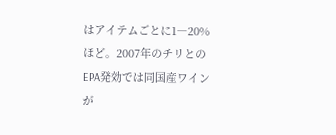はアイテムごとに1―20%ほど。2007年のチリとのEPA発効では同国産ワインが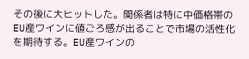その後に大ヒットした。関係者は特に中価格帯のEU産ワインに値ごろ感が出ることで市場の活性化を期待する。EU産ワインの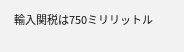輸入関税は750ミリリットル